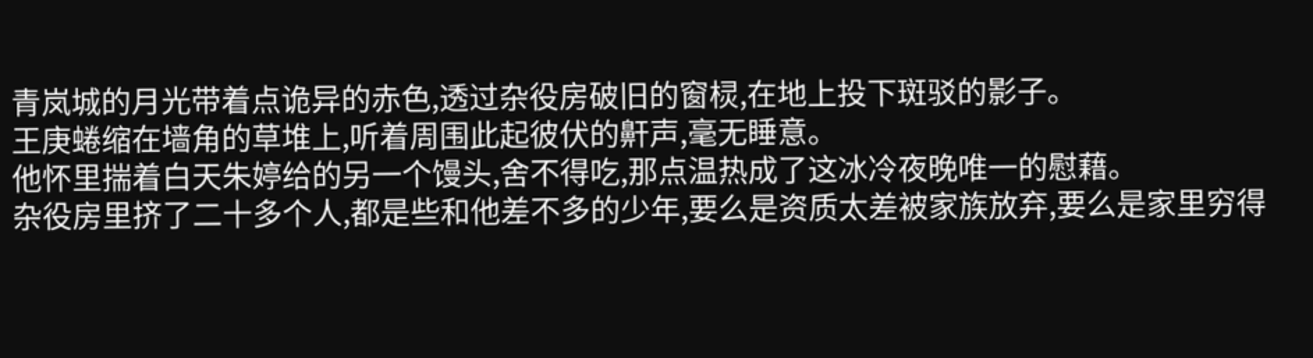青岚城的月光带着点诡异的赤色,透过杂役房破旧的窗棂,在地上投下斑驳的影子。
王庚蜷缩在墙角的草堆上,听着周围此起彼伏的鼾声,毫无睡意。
他怀里揣着白天朱婷给的另一个馒头,舍不得吃,那点温热成了这冰冷夜晚唯一的慰藉。
杂役房里挤了二十多个人,都是些和他差不多的少年,要么是资质太差被家族放弃,要么是家里穷得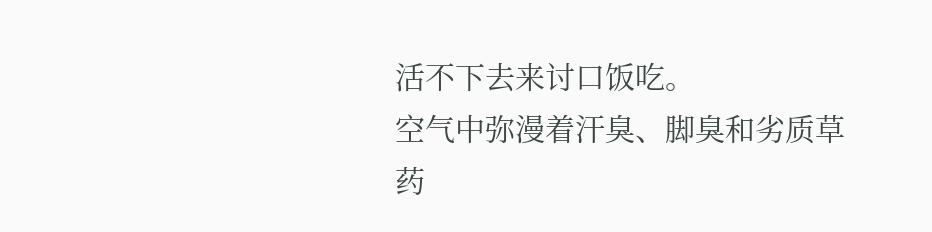活不下去来讨口饭吃。
空气中弥漫着汗臭、脚臭和劣质草药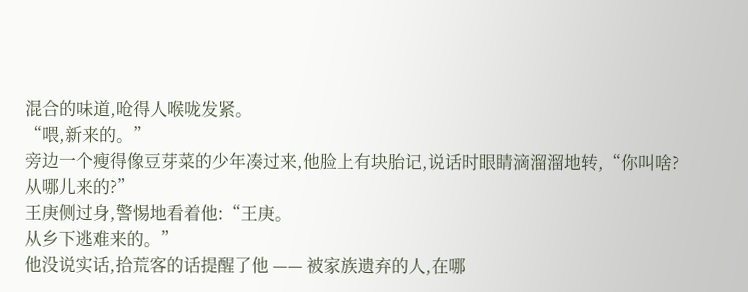混合的味道,呛得人喉咙发紧。
“喂,新来的。”
旁边一个瘦得像豆芽菜的少年凑过来,他脸上有块胎记,说话时眼睛滴溜溜地转,“你叫啥?
从哪儿来的?”
王庚侧过身,警惕地看着他:“王庚。
从乡下逃难来的。”
他没说实话,拾荒客的话提醒了他 —— 被家族遗弃的人,在哪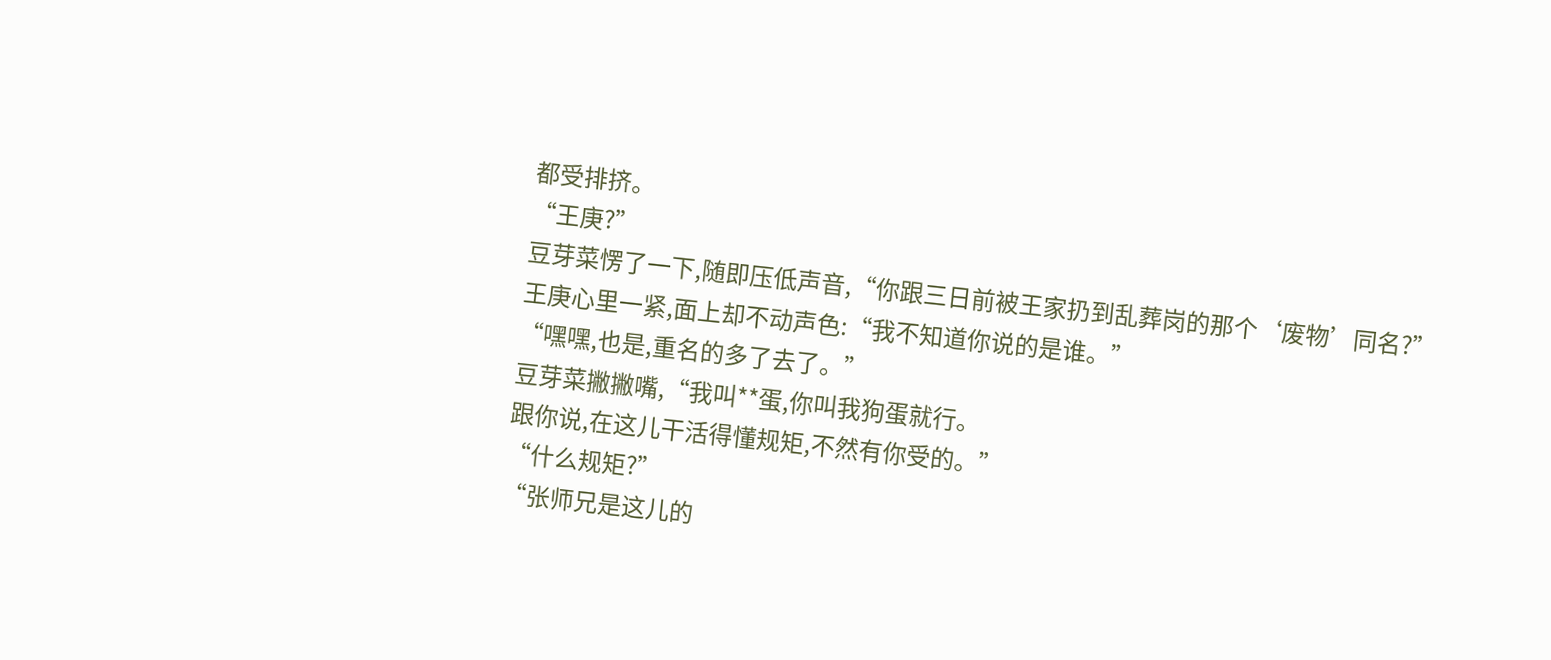都受排挤。
“王庚?”
豆芽菜愣了一下,随即压低声音,“你跟三日前被王家扔到乱葬岗的那个‘废物’同名?”
王庚心里一紧,面上却不动声色:“我不知道你说的是谁。”
“嘿嘿,也是,重名的多了去了。”
豆芽菜撇撇嘴,“我叫**蛋,你叫我狗蛋就行。
跟你说,在这儿干活得懂规矩,不然有你受的。”
“什么规矩?”
“张师兄是这儿的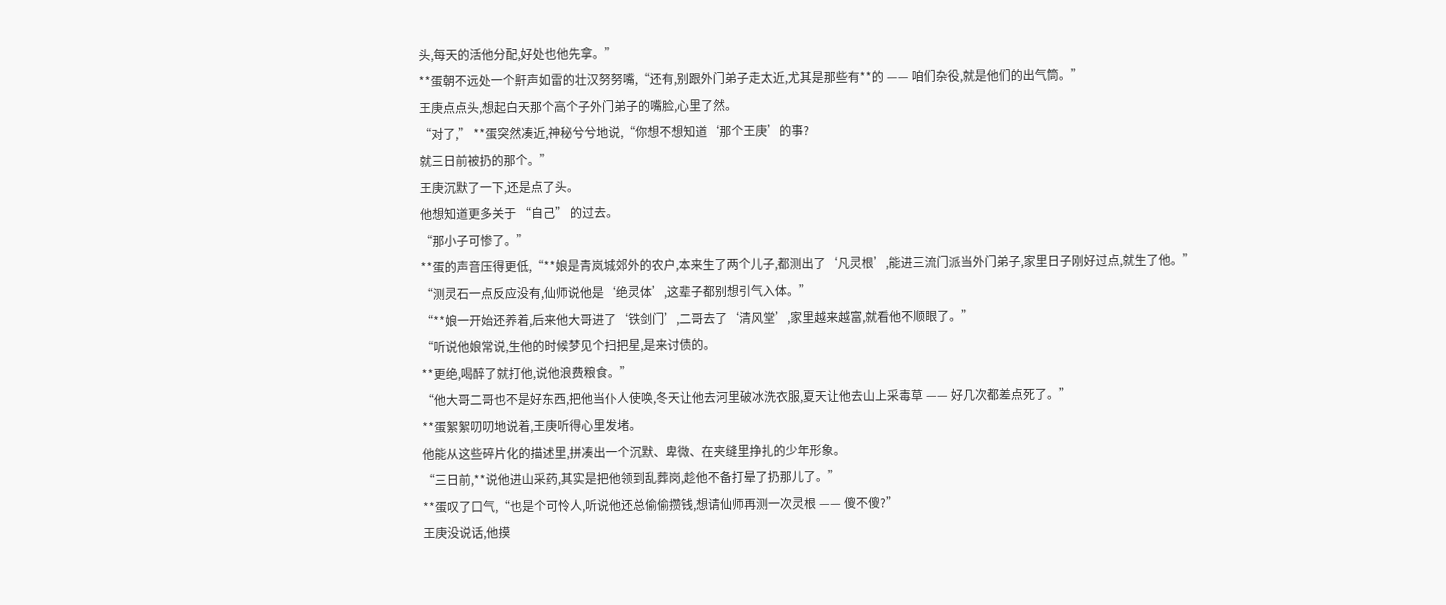头,每天的活他分配,好处也他先拿。”
**蛋朝不远处一个鼾声如雷的壮汉努努嘴,“还有,别跟外门弟子走太近,尤其是那些有**的 —— 咱们杂役,就是他们的出气筒。”
王庚点点头,想起白天那个高个子外门弟子的嘴脸,心里了然。
“对了,” **蛋突然凑近,神秘兮兮地说,“你想不想知道‘那个王庚’的事?
就三日前被扔的那个。”
王庚沉默了一下,还是点了头。
他想知道更多关于 “自己” 的过去。
“那小子可惨了。”
**蛋的声音压得更低,“**娘是青岚城郊外的农户,本来生了两个儿子,都测出了‘凡灵根’,能进三流门派当外门弟子,家里日子刚好过点,就生了他。”
“测灵石一点反应没有,仙师说他是‘绝灵体’,这辈子都别想引气入体。”
“**娘一开始还养着,后来他大哥进了‘铁剑门’,二哥去了‘清风堂’,家里越来越富,就看他不顺眼了。”
“听说他娘常说,生他的时候梦见个扫把星,是来讨债的。
**更绝,喝醉了就打他,说他浪费粮食。”
“他大哥二哥也不是好东西,把他当仆人使唤,冬天让他去河里破冰洗衣服,夏天让他去山上采毒草 —— 好几次都差点死了。”
**蛋絮絮叨叨地说着,王庚听得心里发堵。
他能从这些碎片化的描述里,拼凑出一个沉默、卑微、在夹缝里挣扎的少年形象。
“三日前,**说他进山采药,其实是把他领到乱葬岗,趁他不备打晕了扔那儿了。”
**蛋叹了口气,“也是个可怜人,听说他还总偷偷攒钱,想请仙师再测一次灵根 —— 傻不傻?”
王庚没说话,他摸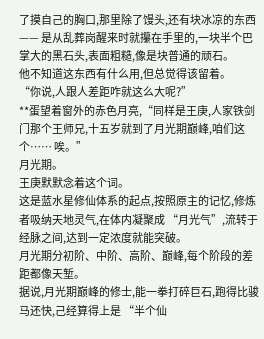了摸自己的胸口,那里除了馒头,还有块冰凉的东西 —— 是从乱葬岗醒来时就攥在手里的,一块半个巴掌大的黑石头,表面粗糙,像是块普通的顽石。
他不知道这东西有什么用,但总觉得该留着。
“你说,人跟人差距咋就这么大呢?”
**蛋望着窗外的赤色月亮,“同样是王庚,人家铁剑门那个王师兄,十五岁就到了月光期巅峰,咱们这个…… 唉。”
月光期。
王庚默默念着这个词。
这是蓝水星修仙体系的起点,按照原主的记忆,修炼者吸纳天地灵气,在体内凝聚成 “月光气”,流转于经脉之间,达到一定浓度就能突破。
月光期分初阶、中阶、高阶、巅峰,每个阶段的差距都像天堑。
据说,月光期巅峰的修士,能一拳打碎巨石,跑得比骏马还快,己经算得上是 “半个仙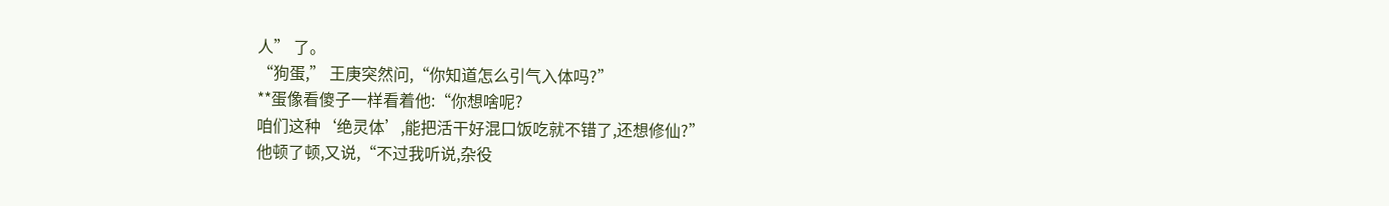人” 了。
“狗蛋,” 王庚突然问,“你知道怎么引气入体吗?”
**蛋像看傻子一样看着他:“你想啥呢?
咱们这种‘绝灵体’,能把活干好混口饭吃就不错了,还想修仙?”
他顿了顿,又说,“不过我听说,杂役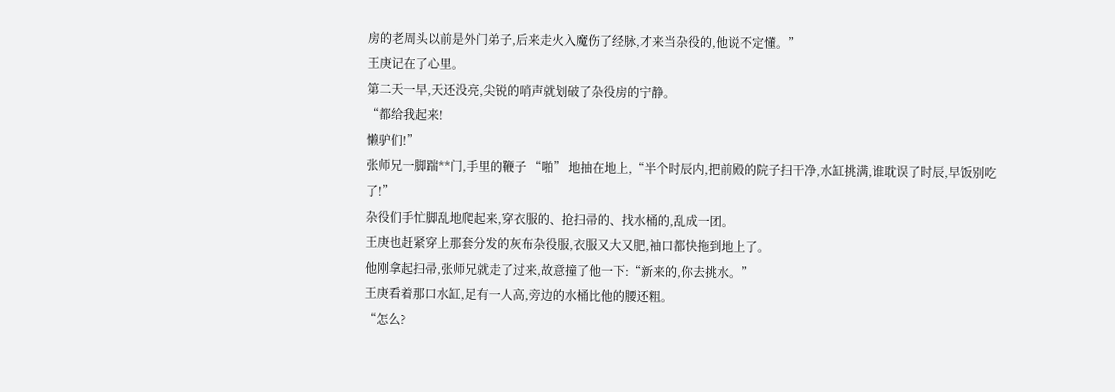房的老周头以前是外门弟子,后来走火入魔伤了经脉,才来当杂役的,他说不定懂。”
王庚记在了心里。
第二天一早,天还没亮,尖锐的哨声就划破了杂役房的宁静。
“都给我起来!
懒驴们!”
张师兄一脚踹**门,手里的鞭子 “啪” 地抽在地上,“半个时辰内,把前殿的院子扫干净,水缸挑满,谁耽误了时辰,早饭别吃了!”
杂役们手忙脚乱地爬起来,穿衣服的、抢扫帚的、找水桶的,乱成一团。
王庚也赶紧穿上那套分发的灰布杂役服,衣服又大又肥,袖口都快拖到地上了。
他刚拿起扫帚,张师兄就走了过来,故意撞了他一下:“新来的,你去挑水。”
王庚看着那口水缸,足有一人高,旁边的水桶比他的腰还粗。
“怎么?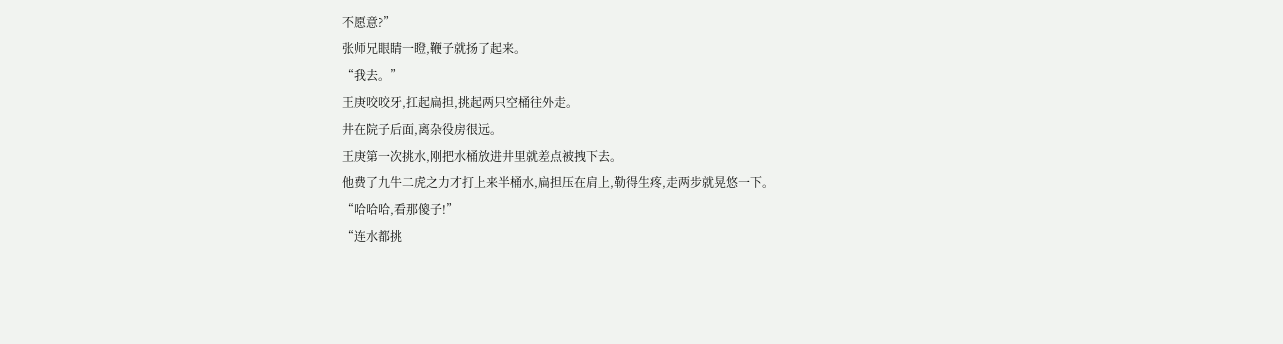不愿意?”
张师兄眼睛一瞪,鞭子就扬了起来。
“我去。”
王庚咬咬牙,扛起扁担,挑起两只空桶往外走。
井在院子后面,离杂役房很远。
王庚第一次挑水,刚把水桶放进井里就差点被拽下去。
他费了九牛二虎之力才打上来半桶水,扁担压在肩上,勒得生疼,走两步就晃悠一下。
“哈哈哈,看那傻子!”
“连水都挑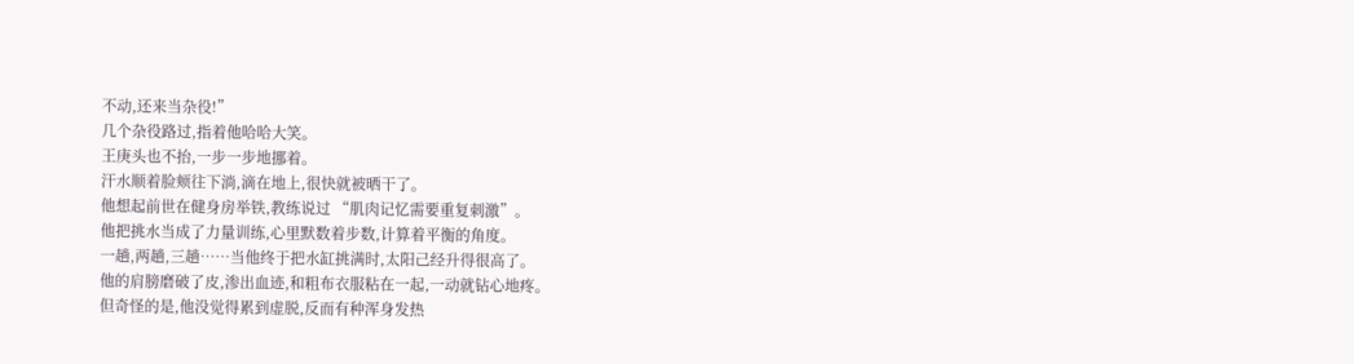不动,还来当杂役!”
几个杂役路过,指着他哈哈大笑。
王庚头也不抬,一步一步地挪着。
汗水顺着脸颊往下淌,滴在地上,很快就被晒干了。
他想起前世在健身房举铁,教练说过 “肌肉记忆需要重复刺激”。
他把挑水当成了力量训练,心里默数着步数,计算着平衡的角度。
一趟,两趟,三趟……当他终于把水缸挑满时,太阳己经升得很高了。
他的肩膀磨破了皮,渗出血迹,和粗布衣服粘在一起,一动就钻心地疼。
但奇怪的是,他没觉得累到虚脱,反而有种浑身发热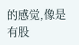的感觉,像是有股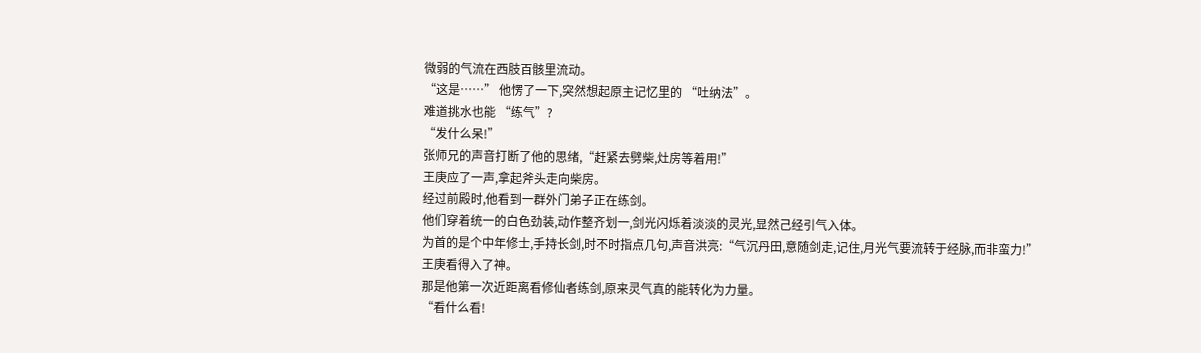微弱的气流在西肢百骸里流动。
“这是……” 他愣了一下,突然想起原主记忆里的 “吐纳法”。
难道挑水也能 “练气”?
“发什么呆!”
张师兄的声音打断了他的思绪,“赶紧去劈柴,灶房等着用!”
王庚应了一声,拿起斧头走向柴房。
经过前殿时,他看到一群外门弟子正在练剑。
他们穿着统一的白色劲装,动作整齐划一,剑光闪烁着淡淡的灵光,显然己经引气入体。
为首的是个中年修士,手持长剑,时不时指点几句,声音洪亮:“气沉丹田,意随剑走,记住,月光气要流转于经脉,而非蛮力!”
王庚看得入了神。
那是他第一次近距离看修仙者练剑,原来灵气真的能转化为力量。
“看什么看!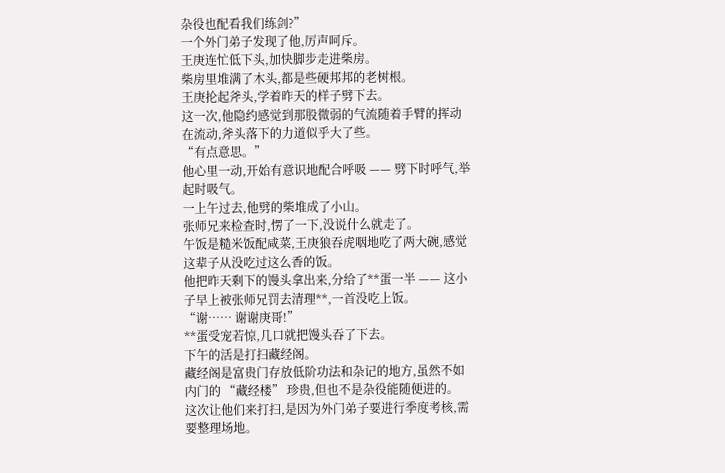杂役也配看我们练剑?”
一个外门弟子发现了他,厉声呵斥。
王庚连忙低下头,加快脚步走进柴房。
柴房里堆满了木头,都是些硬邦邦的老树根。
王庚抡起斧头,学着昨天的样子劈下去。
这一次,他隐约感觉到那股微弱的气流随着手臂的挥动在流动,斧头落下的力道似乎大了些。
“有点意思。”
他心里一动,开始有意识地配合呼吸 —— 劈下时呼气,举起时吸气。
一上午过去,他劈的柴堆成了小山。
张师兄来检查时,愣了一下,没说什么就走了。
午饭是糙米饭配咸菜,王庚狼吞虎咽地吃了两大碗,感觉这辈子从没吃过这么香的饭。
他把昨天剩下的馒头拿出来,分给了**蛋一半 —— 这小子早上被张师兄罚去清理**,一首没吃上饭。
“谢…… 谢谢庚哥!”
**蛋受宠若惊,几口就把馒头吞了下去。
下午的活是打扫藏经阁。
藏经阁是富贵门存放低阶功法和杂记的地方,虽然不如内门的 “藏经楼” 珍贵,但也不是杂役能随便进的。
这次让他们来打扫,是因为外门弟子要进行季度考核,需要整理场地。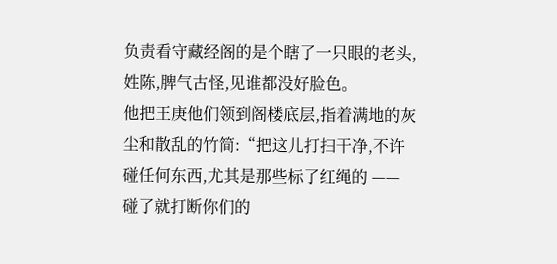负责看守藏经阁的是个瞎了一只眼的老头,姓陈,脾气古怪,见谁都没好脸色。
他把王庚他们领到阁楼底层,指着满地的灰尘和散乱的竹简:“把这儿打扫干净,不许碰任何东西,尤其是那些标了红绳的 —— 碰了就打断你们的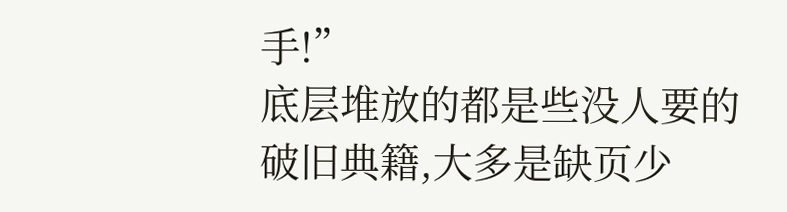手!”
底层堆放的都是些没人要的破旧典籍,大多是缺页少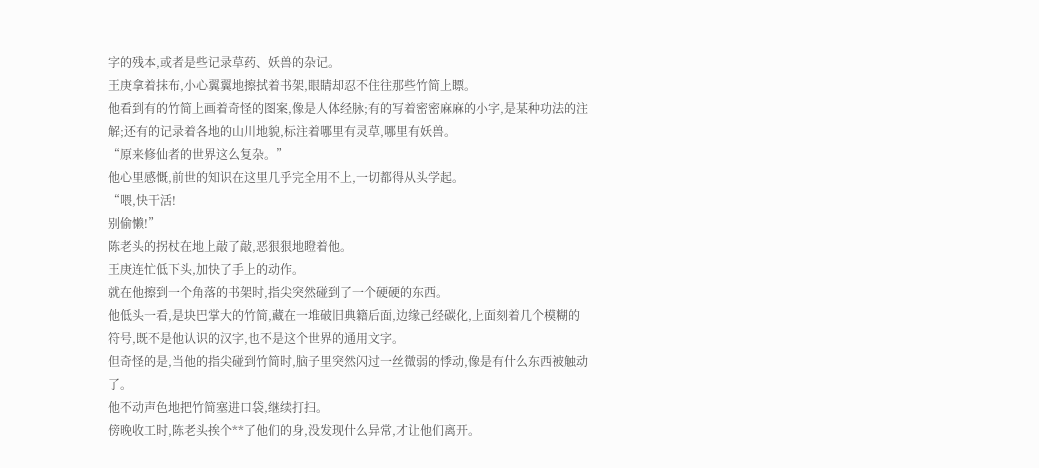字的残本,或者是些记录草药、妖兽的杂记。
王庚拿着抹布,小心翼翼地擦拭着书架,眼睛却忍不住往那些竹简上瞟。
他看到有的竹简上画着奇怪的图案,像是人体经脉;有的写着密密麻麻的小字,是某种功法的注解;还有的记录着各地的山川地貌,标注着哪里有灵草,哪里有妖兽。
“原来修仙者的世界这么复杂。”
他心里感慨,前世的知识在这里几乎完全用不上,一切都得从头学起。
“喂,快干活!
别偷懒!”
陈老头的拐杖在地上敲了敲,恶狠狠地瞪着他。
王庚连忙低下头,加快了手上的动作。
就在他擦到一个角落的书架时,指尖突然碰到了一个硬硬的东西。
他低头一看,是块巴掌大的竹简,藏在一堆破旧典籍后面,边缘己经碳化,上面刻着几个模糊的符号,既不是他认识的汉字,也不是这个世界的通用文字。
但奇怪的是,当他的指尖碰到竹简时,脑子里突然闪过一丝微弱的悸动,像是有什么东西被触动了。
他不动声色地把竹简塞进口袋,继续打扫。
傍晚收工时,陈老头挨个**了他们的身,没发现什么异常,才让他们离开。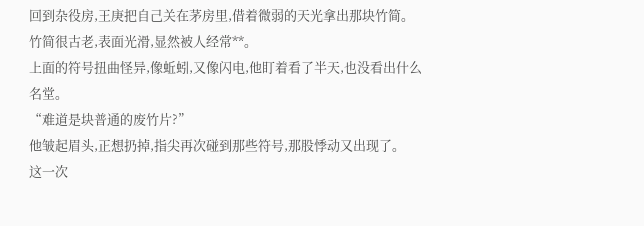回到杂役房,王庚把自己关在茅房里,借着微弱的天光拿出那块竹简。
竹简很古老,表面光滑,显然被人经常**。
上面的符号扭曲怪异,像蚯蚓,又像闪电,他盯着看了半天,也没看出什么名堂。
“难道是块普通的废竹片?”
他皱起眉头,正想扔掉,指尖再次碰到那些符号,那股悸动又出现了。
这一次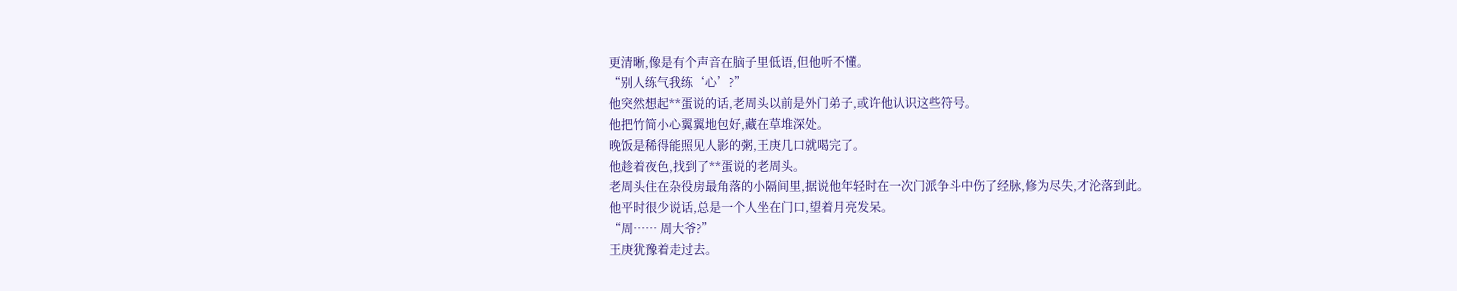更清晰,像是有个声音在脑子里低语,但他听不懂。
“别人练气我练‘心’?”
他突然想起**蛋说的话,老周头以前是外门弟子,或许他认识这些符号。
他把竹简小心翼翼地包好,藏在草堆深处。
晚饭是稀得能照见人影的粥,王庚几口就喝完了。
他趁着夜色,找到了**蛋说的老周头。
老周头住在杂役房最角落的小隔间里,据说他年轻时在一次门派争斗中伤了经脉,修为尽失,才沦落到此。
他平时很少说话,总是一个人坐在门口,望着月亮发呆。
“周…… 周大爷?”
王庚犹豫着走过去。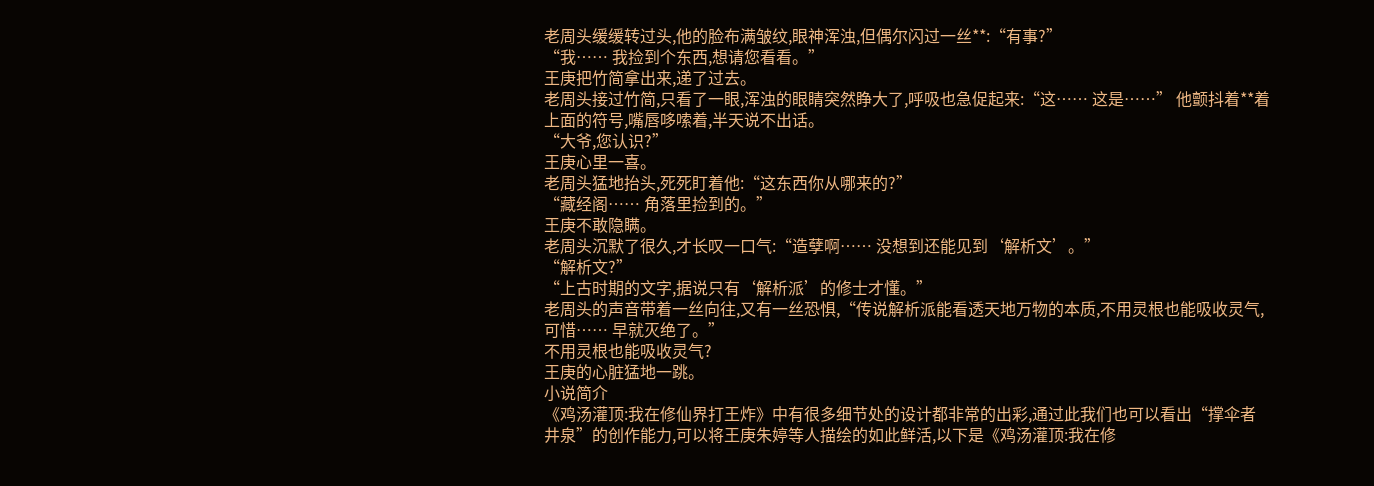老周头缓缓转过头,他的脸布满皱纹,眼神浑浊,但偶尔闪过一丝**:“有事?”
“我…… 我捡到个东西,想请您看看。”
王庚把竹简拿出来,递了过去。
老周头接过竹简,只看了一眼,浑浊的眼睛突然睁大了,呼吸也急促起来:“这…… 这是……” 他颤抖着**着上面的符号,嘴唇哆嗦着,半天说不出话。
“大爷,您认识?”
王庚心里一喜。
老周头猛地抬头,死死盯着他:“这东西你从哪来的?”
“藏经阁…… 角落里捡到的。”
王庚不敢隐瞒。
老周头沉默了很久,才长叹一口气:“造孽啊…… 没想到还能见到‘解析文’。”
“解析文?”
“上古时期的文字,据说只有‘解析派’的修士才懂。”
老周头的声音带着一丝向往,又有一丝恐惧,“传说解析派能看透天地万物的本质,不用灵根也能吸收灵气,可惜…… 早就灭绝了。”
不用灵根也能吸收灵气?
王庚的心脏猛地一跳。
小说简介
《鸡汤灌顶:我在修仙界打王炸》中有很多细节处的设计都非常的出彩,通过此我们也可以看出“撑伞者井泉”的创作能力,可以将王庚朱婷等人描绘的如此鲜活,以下是《鸡汤灌顶:我在修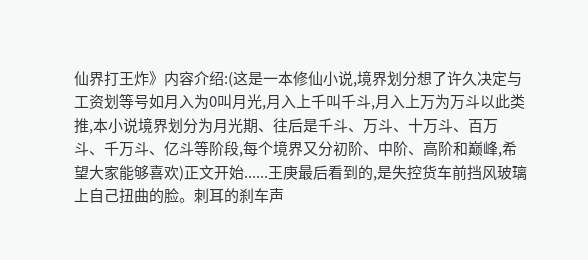仙界打王炸》内容介绍:(这是一本修仙小说,境界划分想了许久决定与工资划等号如月入为0叫月光,月入上千叫千斗,月入上万为万斗以此类推,本小说境界划分为月光期、往后是千斗、万斗、十万斗、百万斗、千万斗、亿斗等阶段,每个境界又分初阶、中阶、高阶和巅峰,希望大家能够喜欢)正文开始......王庚最后看到的,是失控货车前挡风玻璃上自己扭曲的脸。刺耳的刹车声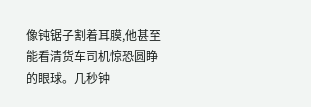像钝锯子割着耳膜,他甚至能看清货车司机惊恐圆睁的眼球。几秒钟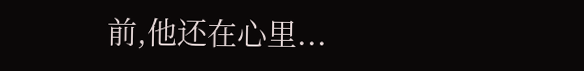前,他还在心里...